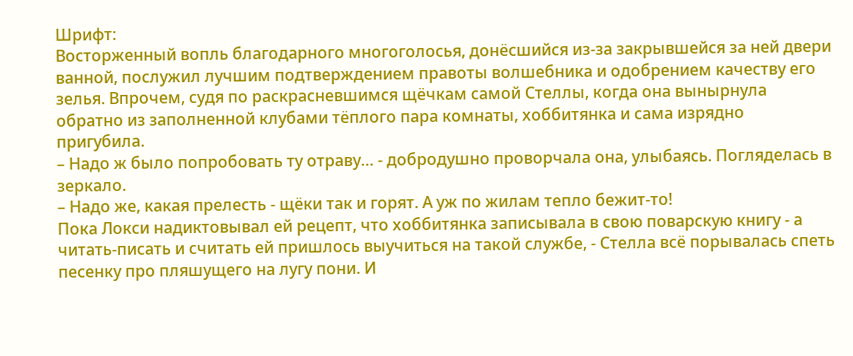Шрифт:
Восторженный вопль благодарного многоголосья, донёсшийся из-за закрывшейся за ней двери ванной, послужил лучшим подтверждением правоты волшебника и одобрением качеству его зелья. Впрочем, судя по раскрасневшимся щёчкам самой Стеллы, когда она вынырнула обратно из заполненной клубами тёплого пара комнаты, хоббитянка и сама изрядно пригубила.
– Надо ж было попробовать ту отраву… - добродушно проворчала она, улыбаясь. Погляделась в зеркало.
– Надо же, какая прелесть - щёки так и горят. А уж по жилам тепло бежит-то!
Пока Локси надиктовывал ей рецепт, что хоббитянка записывала в свою поварскую книгу - а читать-писать и считать ей пришлось выучиться на такой службе, - Стелла всё порывалась спеть песенку про пляшущего на лугу пони. И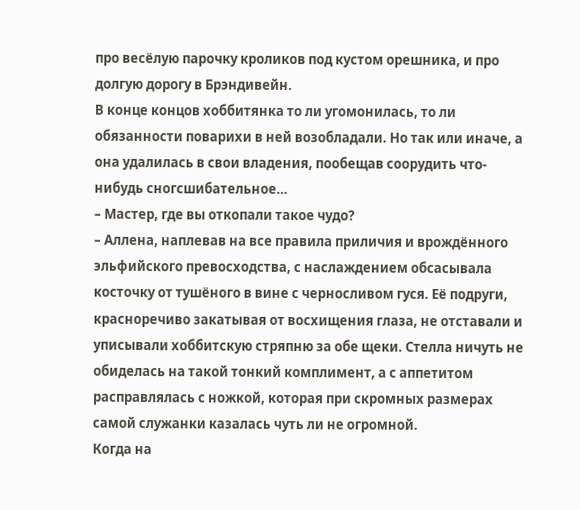про весёлую парочку кроликов под кустом орешника, и про долгую дорогу в Брэндивейн.
В конце концов хоббитянка то ли угомонилась, то ли обязанности поварихи в ней возобладали. Но так или иначе, а она удалилась в свои владения, пообещав соорудить что-нибудь сногсшибательное…
– Мастер, где вы откопали такое чудо?
– Аллена, наплевав на все правила приличия и врождённого эльфийского превосходства, с наслаждением обсасывала косточку от тушёного в вине с черносливом гуся. Её подруги, красноречиво закатывая от восхищения глаза, не отставали и уписывали хоббитскую стряпню за обе щеки. Стелла ничуть не обиделась на такой тонкий комплимент, а с аппетитом расправлялась с ножкой, которая при скромных размерах самой служанки казалась чуть ли не огромной.
Когда на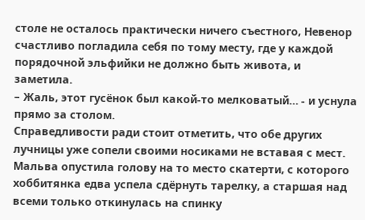столе не осталось практически ничего съестного, Невенор счастливо погладила себя по тому месту, где у каждой порядочной эльфийки не должно быть живота, и заметила.
– Жаль, этот гусёнок был какой-то мелковатый… - и уснула прямо за столом.
Справедливости ради стоит отметить, что обе других лучницы уже сопели своими носиками не вставая с мест. Мальва опустила голову на то место скатерти, с которого хоббитянка едва успела сдёрнуть тарелку, а старшая над всеми только откинулась на спинку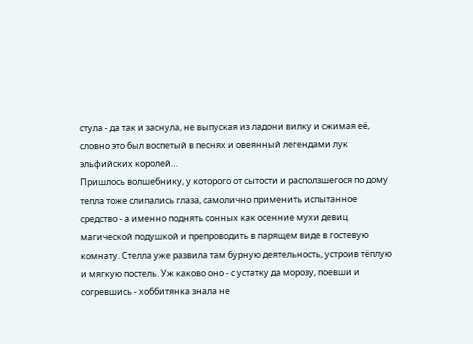стула - да так и заснула, не выпуская из ладони вилку и сжимая её, словно это был воспетый в песнях и овеянный легендами лук эльфийских королей…
Пришлось волшебнику, у которого от сытости и расползшегося по дому тепла тоже слипались глаза, самолично применить испытанное средство - а именно поднять сонных как осенние мухи девиц магической подушкой и препроводить в парящем виде в гостевую комнату. Стелла уже развила там бурную деятельность, устроив тёплую и мягкую постель. Уж каково оно - с устатку да морозу, поевши и согревшись - хоббитянка знала не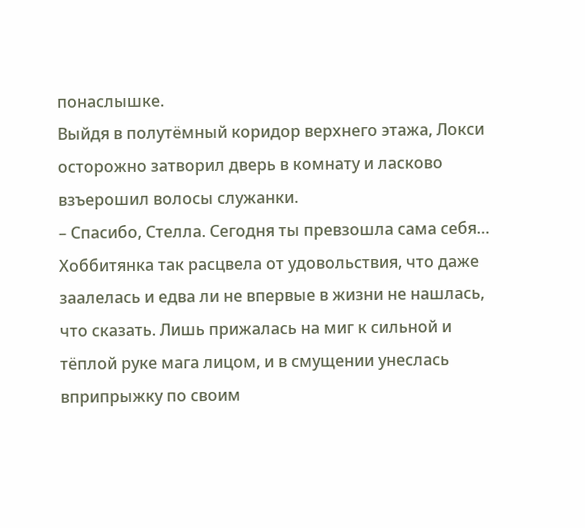понаслышке.
Выйдя в полутёмный коридор верхнего этажа, Локси осторожно затворил дверь в комнату и ласково взъерошил волосы служанки.
– Спасибо, Стелла. Сегодня ты превзошла сама себя…
Хоббитянка так расцвела от удовольствия, что даже заалелась и едва ли не впервые в жизни не нашлась, что сказать. Лишь прижалась на миг к сильной и тёплой руке мага лицом, и в смущении унеслась вприпрыжку по своим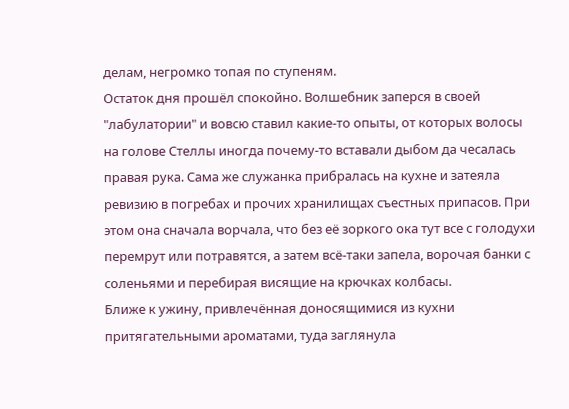делам, негромко топая по ступеням.
Остаток дня прошёл спокойно. Волшебник заперся в своей "лабулатории" и вовсю ставил какие-то опыты, от которых волосы на голове Стеллы иногда почему-то вставали дыбом да чесалась правая рука. Сама же служанка прибралась на кухне и затеяла ревизию в погребах и прочих хранилищах съестных припасов. При этом она сначала ворчала, что без её зоркого ока тут все с голодухи перемрут или потравятся, а затем всё-таки запела, ворочая банки с соленьями и перебирая висящие на крючках колбасы.
Ближе к ужину, привлечённая доносящимися из кухни притягательными ароматами, туда заглянула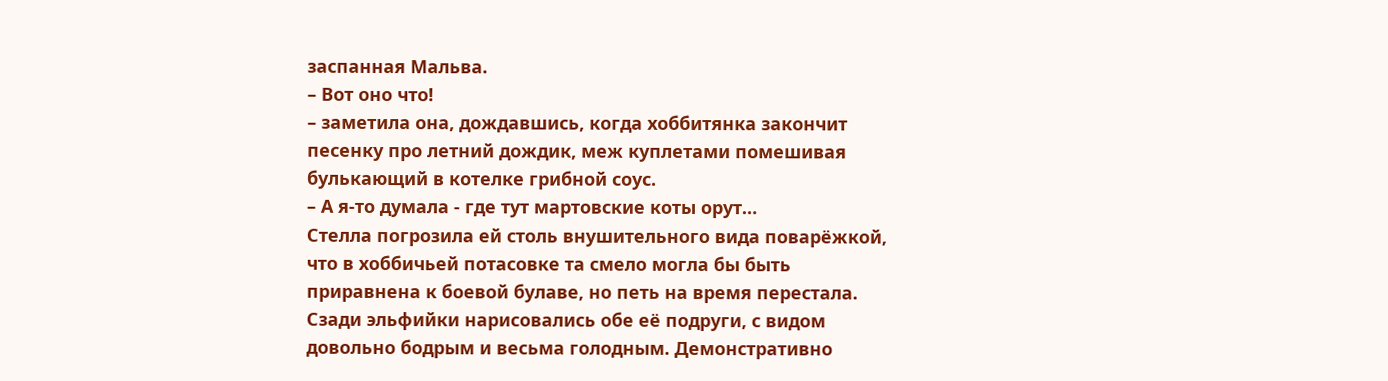заспанная Мальва.
– Вот оно что!
– заметила она, дождавшись, когда хоббитянка закончит песенку про летний дождик, меж куплетами помешивая булькающий в котелке грибной соус.
– А я-то думала - где тут мартовские коты орут…
Стелла погрозила ей столь внушительного вида поварёжкой, что в хоббичьей потасовке та смело могла бы быть приравнена к боевой булаве, но петь на время перестала.
Сзади эльфийки нарисовались обе её подруги, с видом довольно бодрым и весьма голодным. Демонстративно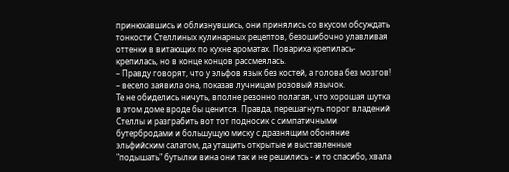принюхавшись и облизнувшись, они принялись со вкусом обсуждать тонкости Стеллиных кулинарных рецептов, безошибочно улавливая оттенки в витающих по кухне ароматах. Повариха крепилась-крепилась, но в конце концов рассмеялась.
– Правду говорят, что у эльфов язык без костей, а голова без мозгов!
– весело заявила она, показав лучницам розовый язычок.
Те не обиделись ничуть, вполне резонно полагая, что хорошая шутка в этом доме вроде бы ценится. Правда, перешагнуть порог владений Стеллы и разграбить вот тот подносик с симпатичными бутербродами и большущую миску с дразнящим обоняние эльфийским салатом, да утащить открытые и выставленные "подышать" бутылки вина они так и не решились - и то спасибо, хвала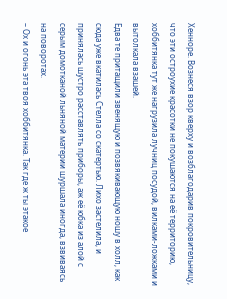Хенноре. Вознеся взор кверху и возблагодарив покровительницу, что эти остроухие красотки не покушаются на её территорию, хоббитянка тут же нагрузила лучниц посудой, вилками-ложками и вытолкала взашей.
Едва те притащили звенящую и позвякивающую ношу в холл, как сюда уже вкатилась Стелла со скатертью. Лихо застелила, и принялась шустро расставлять приборы, аж её юбка из алой с серым домотканой льняной материи шуршала иногда, взвиваясь на поворотах.
– Ох и огонь эта твоя хоббитянка. Так где ж ты этакое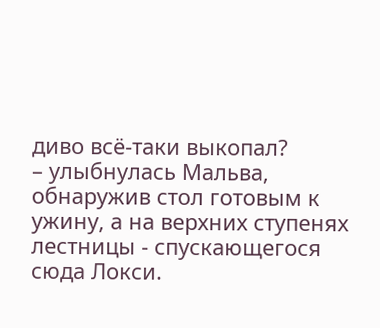диво всё-таки выкопал?
– улыбнулась Мальва, обнаружив стол готовым к ужину, а на верхних ступенях лестницы - спускающегося сюда Локси.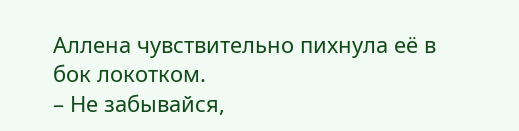Аллена чувствительно пихнула её в бок локотком.
– Не забывайся,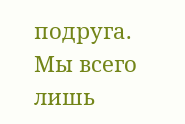подруга. Мы всего лишь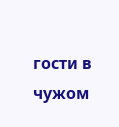гости в чужом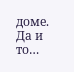доме. Да и то…